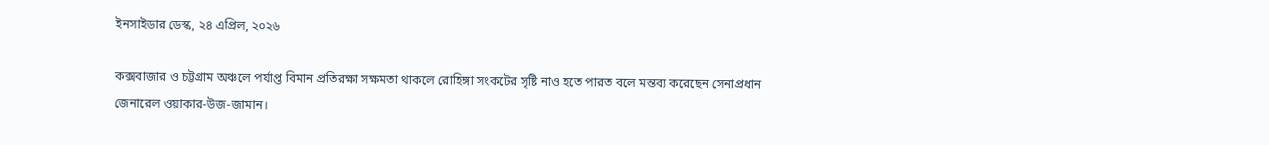ইনসাইডার ডেস্ক, ২৪ এপ্রিল, ২০২৬

কক্সবাজার ও চট্টগ্রাম অঞ্চলে পর্যাপ্ত বিমান প্রতিরক্ষা সক্ষমতা থাকলে রোহিঙ্গা সংকটের সৃষ্টি নাও হতে পারত বলে মন্তব্য করেছেন সেনাপ্রধান জেনারেল ওয়াকার-উজ-জামান।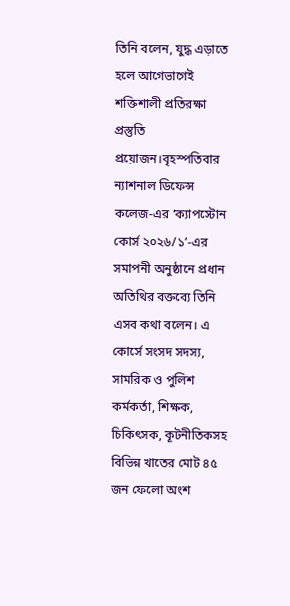তিনি বলেন, যুদ্ধ এড়াতে হলে আগেভাগেই শক্তিশালী প্রতিরক্ষা প্রস্তুতি প্রয়োজন।বৃহস্পতিবার ন্যাশনাল ডিফেন্স কলেজ-এর ‘ক্যাপস্টোন কোর্স ২০২৬/১’-এর সমাপনী অনুষ্ঠানে প্রধান অতিথির বক্তব্যে তিনি এসব কথা বলেন। এ কোর্সে সংসদ সদস্য, সামরিক ও পুলিশ কর্মকর্তা, শিক্ষক, চিকিৎসক, কূটনীতিকসহ বিভিন্ন খাতের মোট ৪৫ জন ফেলো অংশ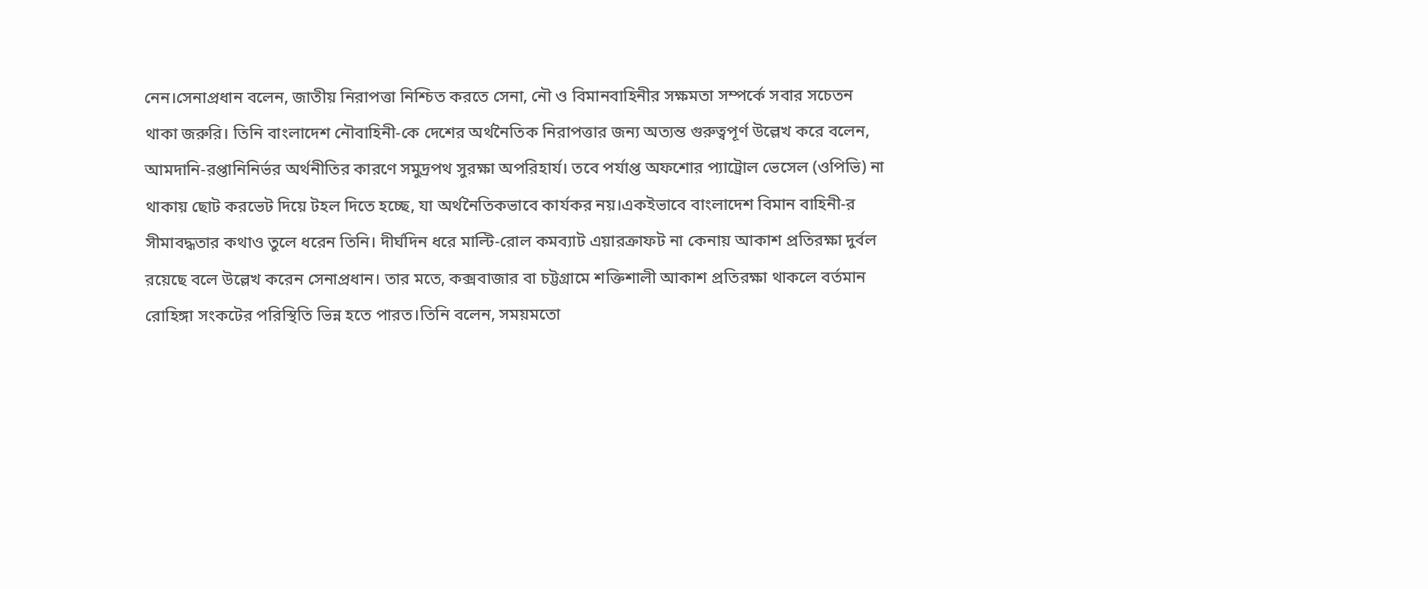নেন।সেনাপ্রধান বলেন, জাতীয় নিরাপত্তা নিশ্চিত করতে সেনা, নৌ ও বিমানবাহিনীর সক্ষমতা সম্পর্কে সবার সচেতন থাকা জরুরি। তিনি বাংলাদেশ নৌবাহিনী-কে দেশের অর্থনৈতিক নিরাপত্তার জন্য অত্যন্ত গুরুত্বপূর্ণ উল্লেখ করে বলেন, আমদানি-রপ্তানিনির্ভর অর্থনীতির কারণে সমুদ্রপথ সুরক্ষা অপরিহার্য। তবে পর্যাপ্ত অফশোর প্যাট্রোল ভেসেল (ওপিভি) না থাকায় ছোট করভেট দিয়ে টহল দিতে হচ্ছে, যা অর্থনৈতিকভাবে কার্যকর নয়।একইভাবে বাংলাদেশ বিমান বাহিনী-র সীমাবদ্ধতার কথাও তুলে ধরেন তিনি। দীর্ঘদিন ধরে মাল্টি-রোল কমব্যাট এয়ারক্রাফট না কেনায় আকাশ প্রতিরক্ষা দুর্বল রয়েছে বলে উল্লেখ করেন সেনাপ্রধান। তার মতে, কক্সবাজার বা চট্টগ্রামে শক্তিশালী আকাশ প্রতিরক্ষা থাকলে বর্তমান রোহিঙ্গা সংকটের পরিস্থিতি ভিন্ন হতে পারত।তিনি বলেন, সময়মতো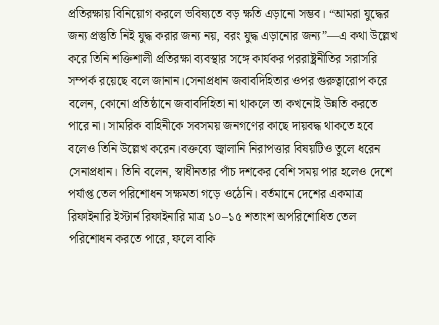প্রতিরক্ষায় বিনিয়োগ করলে ভবিষ্যতে বড় ক্ষতি এড়ানো সম্ভব। “আমরা যুদ্ধের জন্য প্রস্তুতি নিই যুদ্ধ করার জন্য নয়, বরং যুদ্ধ এড়ানোর জন্য”—এ কথা উল্লেখ করে তিনি শক্তিশালী প্রতিরক্ষা ব্যবস্থার সঙ্গে কার্যকর পররাষ্ট্রনীতির সরাসরি সম্পর্ক রয়েছে বলে জানান।সেনাপ্রধান জবাবদিহিতার ওপর গুরুত্বারোপ করে বলেন, কোনো প্রতিষ্ঠানে জবাবদিহিতা না থাকলে তা কখনোই উন্নতি করতে পারে না। সামরিক বাহিনীকে সবসময় জনগণের কাছে দায়বদ্ধ থাকতে হবে বলেও তিনি উল্লেখ করেন।বক্তব্যে জ্বালানি নিরাপত্তার বিষয়টিও তুলে ধরেন সেনাপ্রধান। তিনি বলেন, স্বাধীনতার পাঁচ দশকের বেশি সময় পার হলেও দেশে পর্যাপ্ত তেল পরিশোধন সক্ষমতা গড়ে ওঠেনি। বর্তমানে দেশের একমাত্র রিফাইনারি ইস্টার্ন রিফাইনারি মাত্র ১০–১৫ শতাংশ অপরিশোধিত তেল পরিশোধন করতে পারে, ফলে বাকি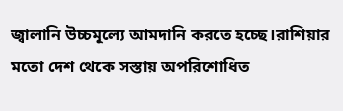জ্বালানি উচ্চমূল্যে আমদানি করতে হচ্ছে।রাশিয়ার মতো দেশ থেকে সস্তায় অপরিশোধিত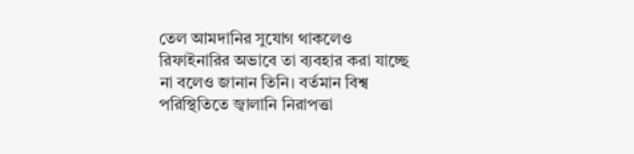তেল আমদানির সুযোগ থাকলেও রিফাইনারির অভাবে তা ব্যবহার করা যাচ্ছে না বলেও জানান তিনি। বর্তমান বিশ্ব পরিস্থিতিতে জ্বালানি নিরাপত্তা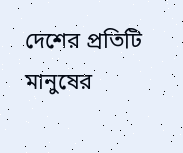দেশের প্রতিটি মানুষের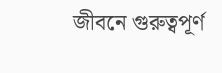জীবনে গুরুত্বপূর্ণ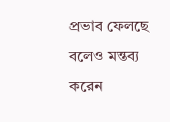প্রভাব ফেলছে বলেও মন্তব্য করেন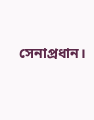সেনাপ্রধান।